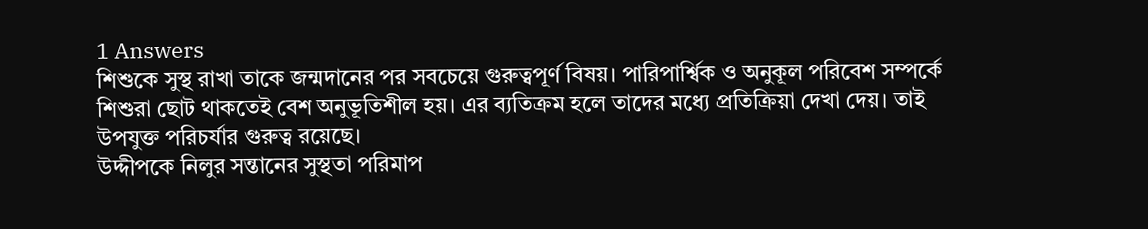1 Answers
শিশুকে সুস্থ রাখা তাকে জন্মদানের পর সবচেয়ে গুরুত্বপূর্ণ বিষয়। পারিপার্শ্বিক ও অনুকূল পরিবেশ সম্পর্কে শিশুরা ছোট থাকতেই বেশ অনুভূতিশীল হয়। এর ব্যতিক্রম হলে তাদের মধ্যে প্রতিক্রিয়া দেখা দেয়। তাই উপযুক্ত পরিচর্যার গুরুত্ব রয়েছে।
উদ্দীপকে নিলুর সন্তানের সুস্থতা পরিমাপ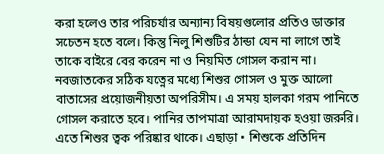করা হলেও তার পরিচর্যার অন্যান্য বিষয়গুলোর প্রতিও ডাক্তার সচেতন হতে বলে। কিন্তু নিলু শিশুটির ঠান্ডা যেন না লাগে তাই তাকে বাইরে বের করেন না ও নিয়মিত গোসল করান না। নবজাতকের সঠিক যত্নের মধ্যে শিশুর গোসল ও মুক্ত আলো বাতাসের প্রয়োজনীয়তা অপরিসীম। এ সময় হালকা গরম পানিতে গোসল করাতে হবে। পানির তাপমাত্রা আরামদায়ক হওয়া জরুরি। এতে শিশুর ত্বক পরিষ্কার থাকে। এছাড়া • শিশুকে প্রতিদিন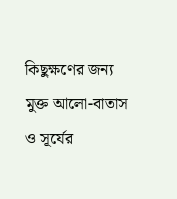কিছুক্ষণের জন্য মুক্ত আলো-বাতাস ও সূর্যের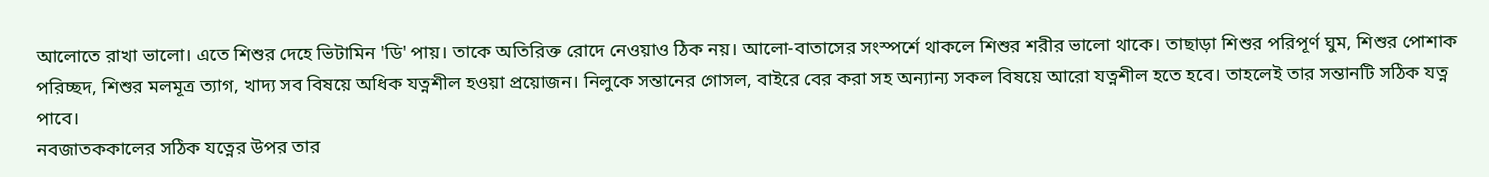আলোতে রাখা ভালো। এতে শিশুর দেহে ভিটামিন 'ডি' পায়। তাকে অতিরিক্ত রোদে নেওয়াও ঠিক নয়। আলো-বাতাসের সংস্পর্শে থাকলে শিশুর শরীর ভালো থাকে। তাছাড়া শিশুর পরিপূর্ণ ঘুম, শিশুর পোশাক পরিচ্ছদ, শিশুর মলমূত্র ত্যাগ, খাদ্য সব বিষয়ে অধিক যত্নশীল হওয়া প্রয়োজন। নিলুকে সন্তানের গোসল, বাইরে বের করা সহ অন্যান্য সকল বিষয়ে আরো যত্নশীল হতে হবে। তাহলেই তার সন্তানটি সঠিক যত্ন পাবে।
নবজাতককালের সঠিক যত্নের উপর তার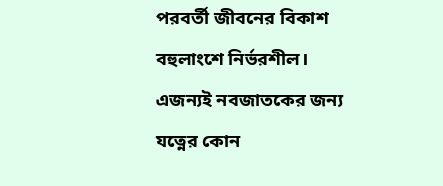পরবর্তী জীবনের বিকাশ বহুলাংশে নির্ভরশীল। এজন্যই নবজাতকের জন্য যত্নের কোন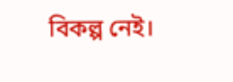বিকল্প নেই।